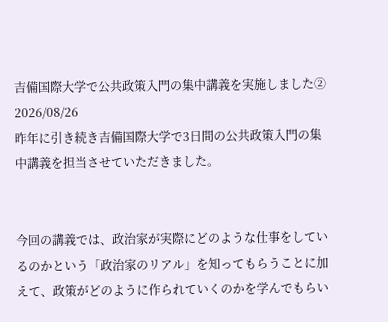吉備国際大学で公共政策入門の集中講義を実施しました②
2026/08/26
昨年に引き続き吉備国際大学で3日間の公共政策入門の集中講義を担当させていただきました。


今回の講義では、政治家が実際にどのような仕事をしているのかという「政治家のリアル」を知ってもらうことに加えて、政策がどのように作られていくのかを学んでもらい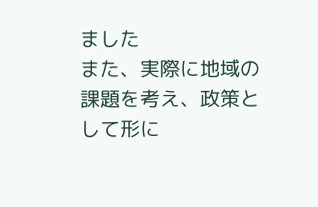ました
また、実際に地域の課題を考え、政策として形に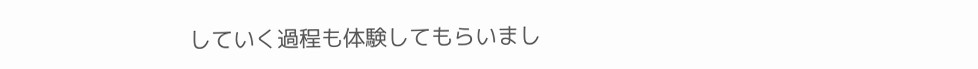していく過程も体験してもらいまし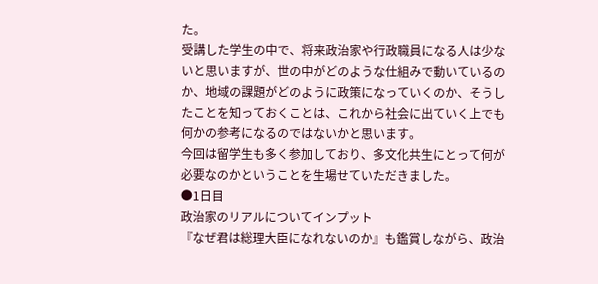た。
受講した学生の中で、将来政治家や行政職員になる人は少ないと思いますが、世の中がどのような仕組みで動いているのか、地域の課題がどのように政策になっていくのか、そうしたことを知っておくことは、これから社会に出ていく上でも何かの参考になるのではないかと思います。
今回は留学生も多く参加しており、多文化共生にとって何が必要なのかということを生場せていただきました。
●1日目
政治家のリアルについてインプット
『なぜ君は総理大臣になれないのか』も鑑賞しながら、政治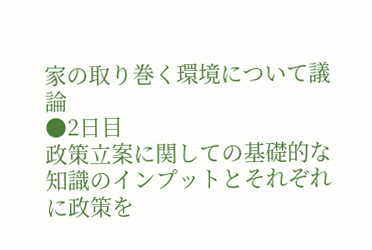家の取り巻く環境について議論
●2日目
政策立案に関しての基礎的な知識のインプットとそれぞれに政策を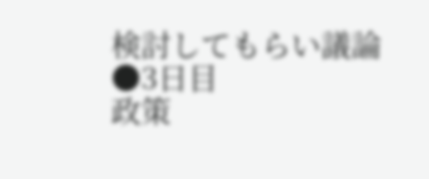検討してもらい議論
●3日目
政策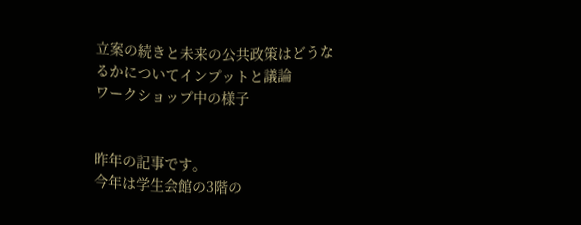立案の続きと未来の公共政策はどうなるかについてインプットと議論
ワークショップ中の様子


昨年の記事です。
今年は学生会館の3階の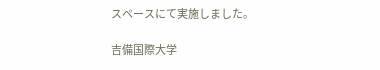スペースにて実施しました。

吉備国際大学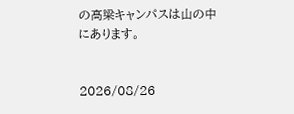の高梁キャンパスは山の中にあります。


2026/08/26